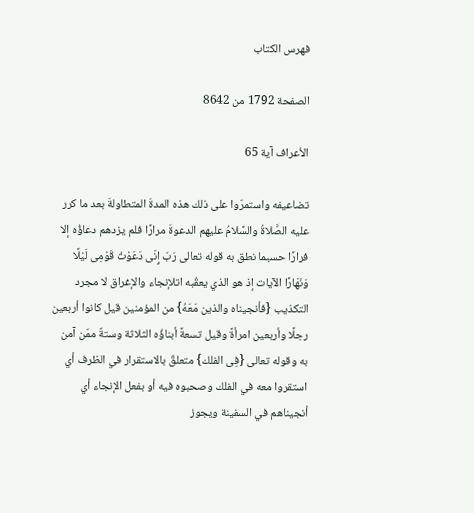فهرس الكتاب

الصفحة 1792 من 8642

الأعراف آية 65

تضاعيفه واستمرّوا على ذلك هذه المدةَ المتطاولةَ بعد ما كرر عليه الصَّلاةُ والسَّلامُ عليهم الدعوةَ مرارًا فلم يزدهم دعاؤُه إلا فرارًا حسبما نطق به قوله تعالى رَبّ إِنّى دَعَوْتُ قَوْمِى لَيْلًا وَنَهَارًا الآيات إذ هو الذي يعقُبه اتلإنجاء والإغراق لا مجرد التكذيب {فأنجيناه والذين مَعَهُ} من المؤمنين قيل كانوا أربعين رجلًا وأربعين امرأةً وقيل تسعةً أبناؤُه الثلاثة وستةٌ ممّن آمن به وقوله تعالى {فِى الفلك} متعلقٌ بالاستقرار في الظرف أي استقروا معه في الفلك وصحبوه فيه أو بفعل الإنجاء أي أنجيناهم في السفينة ويجوز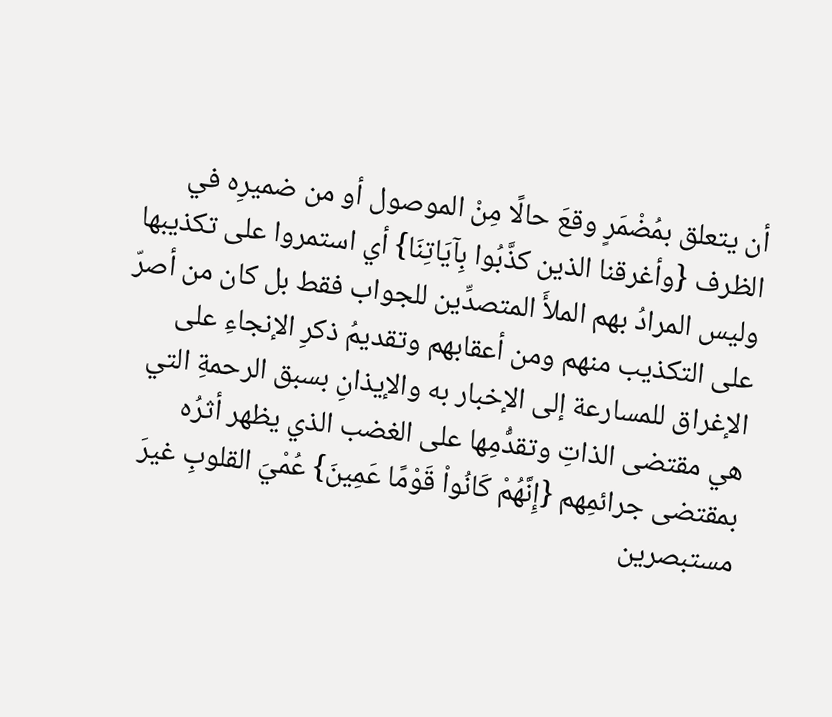أن يتعلق بمُضْمَرٍ وقعَ حالًا مِنْ الموصول أو من ضميرِه في الظرف {وأغرقنا الذين كذَّبُوا بِآيَاتِنَا} أي استمروا على تكذيبها وليس المرادُ بهم الملأَ المتصدِّين للجواب فقط بل كان من أصرّ على التكذيب منهم ومن أعقابهم وتقديمُ ذكرِ الإنجاءِ على الإغراق للمسارعة إلى الإخبار به والإيذانِ بسبق الرحمةِ التي هي مقتضى الذاتِ وتقدُّمِها على الغضب الذي يظهر أثرُه بمقتضى جرائمِهم {إِنَّهُمْ كَانُواْ قَوْمًا عَمِينَ} عُمْيَ القلوبِ غيرَ مستبصرين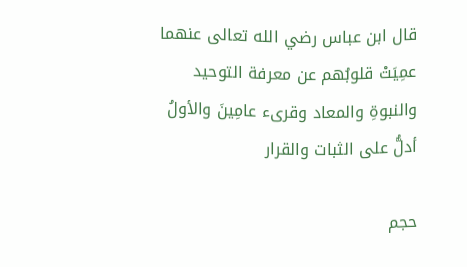قال ابن عباس رضي الله تعالى عنهما عمِيَتْ قلوبُهم عن معرفة التوحيد والنبوةِ والمعاد وقرىء عامِينَ والأولُ أدلُّ على الثبات والقرار

حجم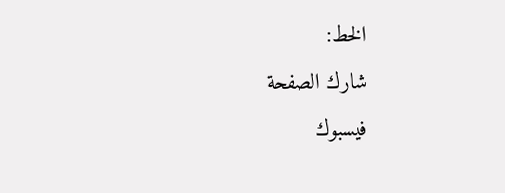الخط:
شارك الصفحة
فيسبوك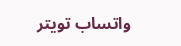واتساب تويتر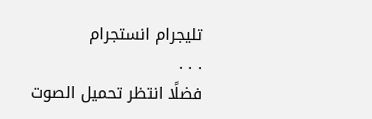تليجرام انستجرام
. . .
فضلًا انتظر تحميل الصوت